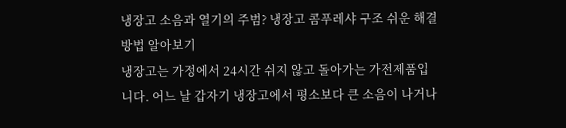냉장고 소음과 열기의 주범? 냉장고 콤푸레샤 구조 쉬운 해결방법 알아보기
냉장고는 가정에서 24시간 쉬지 않고 돌아가는 가전제품입니다. 어느 날 갑자기 냉장고에서 평소보다 큰 소음이 나거나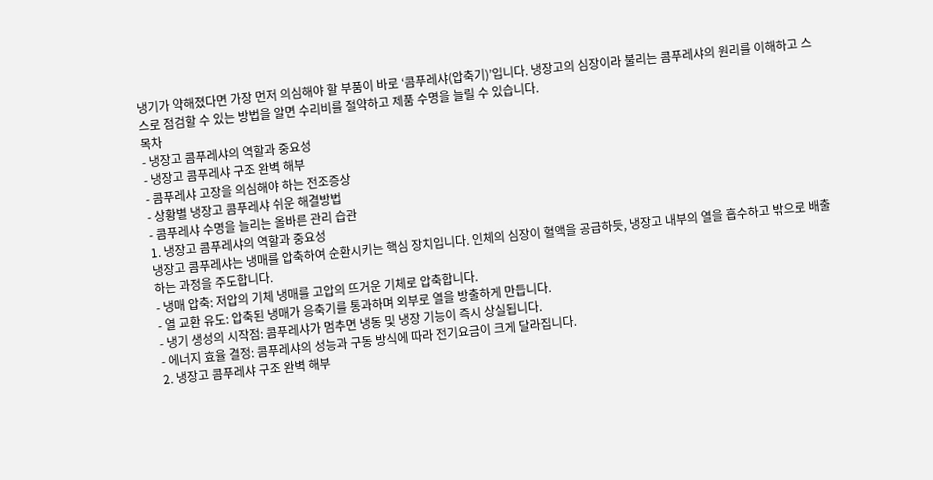냉기가 약해졌다면 가장 먼저 의심해야 할 부품이 바로 ‘콤푸레샤(압축기)’입니다. 냉장고의 심장이라 불리는 콤푸레샤의 원리를 이해하고 스스로 점검할 수 있는 방법을 알면 수리비를 절약하고 제품 수명을 늘릴 수 있습니다.
목차
- 냉장고 콤푸레샤의 역할과 중요성
- 냉장고 콤푸레샤 구조 완벽 해부
- 콤푸레샤 고장을 의심해야 하는 전조증상
- 상황별 냉장고 콤푸레샤 쉬운 해결방법
- 콤푸레샤 수명을 늘리는 올바른 관리 습관
1. 냉장고 콤푸레샤의 역할과 중요성
냉장고 콤푸레샤는 냉매를 압축하여 순환시키는 핵심 장치입니다. 인체의 심장이 혈액을 공급하듯, 냉장고 내부의 열을 흡수하고 밖으로 배출하는 과정을 주도합니다.
- 냉매 압축: 저압의 기체 냉매를 고압의 뜨거운 기체로 압축합니다.
- 열 교환 유도: 압축된 냉매가 응축기를 통과하며 외부로 열을 방출하게 만듭니다.
- 냉기 생성의 시작점: 콤푸레샤가 멈추면 냉동 및 냉장 기능이 즉시 상실됩니다.
- 에너지 효율 결정: 콤푸레샤의 성능과 구동 방식에 따라 전기요금이 크게 달라집니다.
2. 냉장고 콤푸레샤 구조 완벽 해부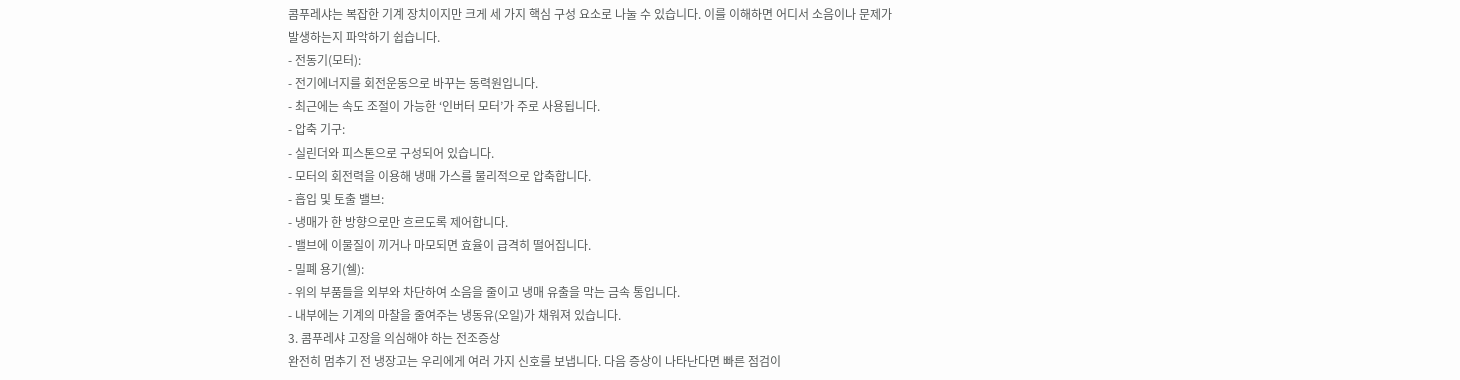콤푸레샤는 복잡한 기계 장치이지만 크게 세 가지 핵심 구성 요소로 나눌 수 있습니다. 이를 이해하면 어디서 소음이나 문제가 발생하는지 파악하기 쉽습니다.
- 전동기(모터):
- 전기에너지를 회전운동으로 바꾸는 동력원입니다.
- 최근에는 속도 조절이 가능한 ‘인버터 모터’가 주로 사용됩니다.
- 압축 기구:
- 실린더와 피스톤으로 구성되어 있습니다.
- 모터의 회전력을 이용해 냉매 가스를 물리적으로 압축합니다.
- 흡입 및 토출 밸브:
- 냉매가 한 방향으로만 흐르도록 제어합니다.
- 밸브에 이물질이 끼거나 마모되면 효율이 급격히 떨어집니다.
- 밀폐 용기(쉘):
- 위의 부품들을 외부와 차단하여 소음을 줄이고 냉매 유출을 막는 금속 통입니다.
- 내부에는 기계의 마찰을 줄여주는 냉동유(오일)가 채워져 있습니다.
3. 콤푸레샤 고장을 의심해야 하는 전조증상
완전히 멈추기 전 냉장고는 우리에게 여러 가지 신호를 보냅니다. 다음 증상이 나타난다면 빠른 점검이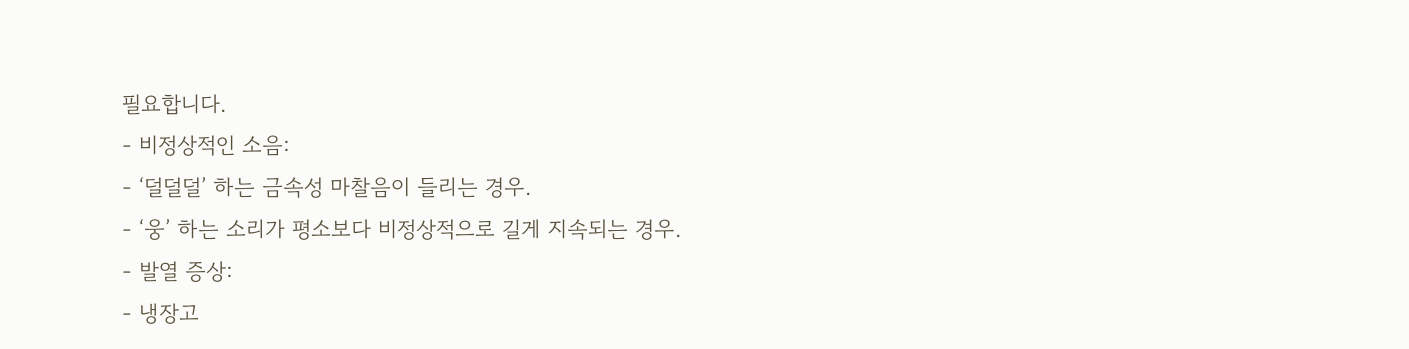필요합니다.
- 비정상적인 소음:
- ‘덜덜덜’ 하는 금속성 마찰음이 들리는 경우.
- ‘웅’ 하는 소리가 평소보다 비정상적으로 길게 지속되는 경우.
- 발열 증상:
- 냉장고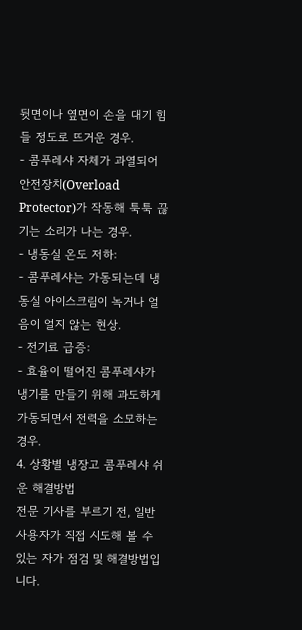뒷면이나 옆면이 손을 대기 힘들 정도로 뜨거운 경우.
- 콤푸레샤 자체가 과열되어 안전장치(Overload Protector)가 작동해 툭툭 끊기는 소리가 나는 경우.
- 냉동실 온도 저하:
- 콤푸레샤는 가동되는데 냉동실 아이스크림이 녹거나 얼음이 얼지 않는 현상.
- 전기료 급증:
- 효율이 떨어진 콤푸레샤가 냉기를 만들기 위해 과도하게 가동되면서 전력을 소모하는 경우.
4. 상황별 냉장고 콤푸레샤 쉬운 해결방법
전문 기사를 부르기 전, 일반 사용자가 직접 시도해 볼 수 있는 자가 점검 및 해결방법입니다.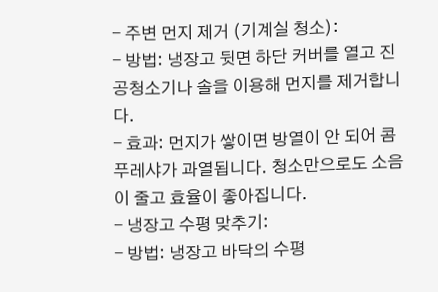- 주변 먼지 제거 (기계실 청소):
- 방법: 냉장고 뒷면 하단 커버를 열고 진공청소기나 솔을 이용해 먼지를 제거합니다.
- 효과: 먼지가 쌓이면 방열이 안 되어 콤푸레샤가 과열됩니다. 청소만으로도 소음이 줄고 효율이 좋아집니다.
- 냉장고 수평 맞추기:
- 방법: 냉장고 바닥의 수평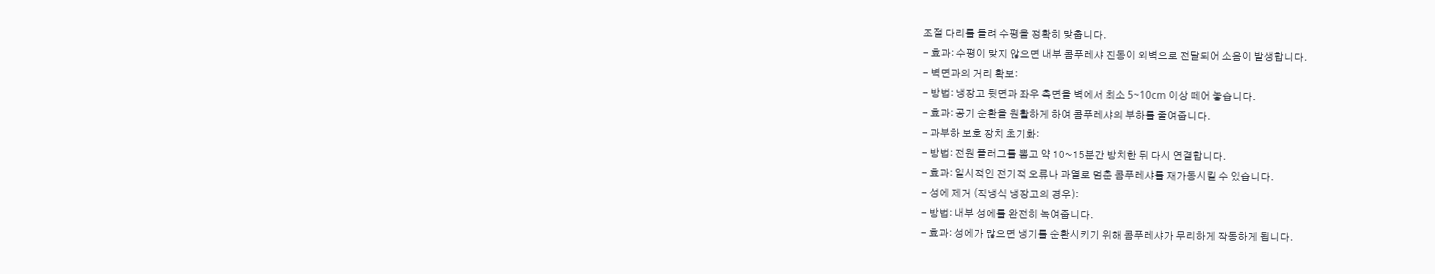조절 다리를 돌려 수평을 정확히 맞춥니다.
- 효과: 수평이 맞지 않으면 내부 콤푸레샤 진동이 외벽으로 전달되어 소음이 발생합니다.
- 벽면과의 거리 확보:
- 방법: 냉장고 뒷면과 좌우 측면을 벽에서 최소 5~10cm 이상 떼어 놓습니다.
- 효과: 공기 순환을 원활하게 하여 콤푸레샤의 부하를 줄여줍니다.
- 과부하 보호 장치 초기화:
- 방법: 전원 플러그를 뽑고 약 10~15분간 방치한 뒤 다시 연결합니다.
- 효과: 일시적인 전기적 오류나 과열로 멈춘 콤푸레샤를 재가동시킬 수 있습니다.
- 성에 제거 (직냉식 냉장고의 경우):
- 방법: 내부 성에를 완전히 녹여줍니다.
- 효과: 성에가 많으면 냉기를 순환시키기 위해 콤푸레샤가 무리하게 작동하게 됩니다.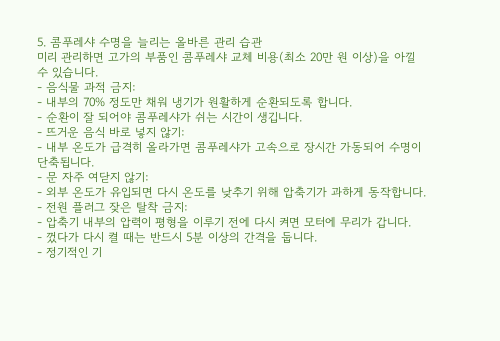5. 콤푸레샤 수명을 늘리는 올바른 관리 습관
미리 관리하면 고가의 부품인 콤푸레샤 교체 비용(최소 20만 원 이상)을 아낄 수 있습니다.
- 음식물 과적 금지:
- 내부의 70% 정도만 채워 냉기가 원활하게 순환되도록 합니다.
- 순환이 잘 되어야 콤푸레샤가 쉬는 시간이 생깁니다.
- 뜨거운 음식 바로 넣지 않기:
- 내부 온도가 급격히 올라가면 콤푸레샤가 고속으로 장시간 가동되어 수명이 단축됩니다.
- 문 자주 여닫지 않기:
- 외부 온도가 유입되면 다시 온도를 낮추기 위해 압축기가 과하게 동작합니다.
- 전원 플러그 잦은 탈착 금지:
- 압축기 내부의 압력이 평형을 이루기 전에 다시 켜면 모터에 무리가 갑니다.
- 껐다가 다시 켤 때는 반드시 5분 이상의 간격을 둡니다.
- 정기적인 기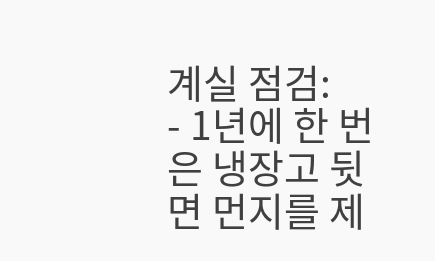계실 점검:
- 1년에 한 번은 냉장고 뒷면 먼지를 제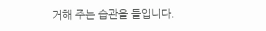거해 주는 습관을 들입니다.